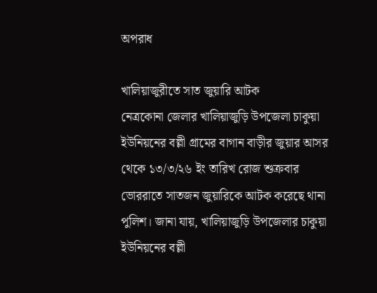অপরাধ

খালিয়াজুরীতে সাত জুয়ারি আটক
নেত্রকোনা জেলার খালিয়াজুড়ি উপজেলা চাকুয়া ইউনিয়নের বল্লী গ্রামের বাগান বাড়ীর জুয়ার আসর থেকে ১৩/৩/২৬ ইং তারিখ রোজ শুক্রবার ভোররাতে সাতজন জুয়ারিকে আটক করেছে থানা পুলিশ। জানা যায়, খালিয়াজুড়ি উপজেলার চাকুয়া ইউনিয়নের বল্লী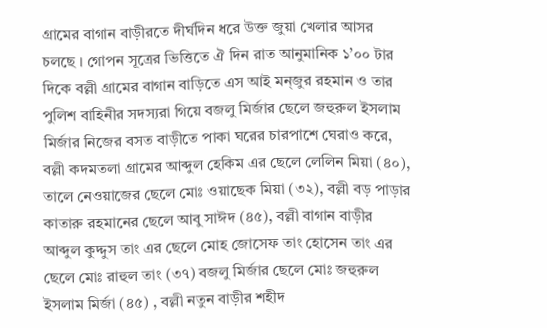গ্রামের বাগান বাড়ীরতে দীর্ঘদিন ধরে উক্ত জুয়া খেলার আসর চলছে । গোপন সূত্রের ভিত্তিতে ঐ দিন রাত আনুমানিক ১’০০ টার দিকে বল্লী গ্রামের বাগান বাড়িতে এস আই মন্জুর রহমান ও তার পুলিশ বাহিনীর সদস্যরা গিয়ে বজলু মির্জার ছেলে জহুরুল ইসলাম মির্জার নিজের বসত বাড়ীতে পাকা ঘরের চারপাশে ঘেরাও করে, বল্লী কদমতলা গ্রামের আব্দুল হেকিম এর ছেলে লেলিন মিয়া (৪০), তালে নেওয়াজের ছেলে মোঃ ওয়াছেক মিয়া (৩২), বল্লী বড় পাড়ার কাতারু রহমানের ছেলে আবু সাঈদ (৪৫), বল্লী বাগান বাড়ীর আব্দুল কুদ্দুস তাং এর ছেলে মোহ জোসেফ তাং হোসেন তাং এর ছেলে মোঃ রাহুল তাং (৩৭) বজলু মির্জার ছেলে মোঃ জহুরুল ইসলাম মির্জা (৪৫) , বল্লী নতুন বাড়ীর শহীদ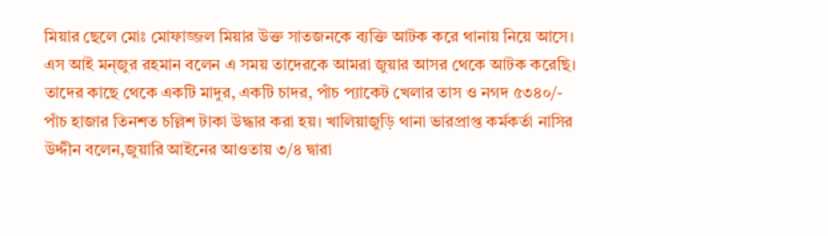মিয়ার ছেলে মোঃ মোফাজ্জল মিয়ার উক্ত সাতজনকে ব্যক্তি আটক করে থানায় নিয়ে আসে। এস আই মন্জুর রহমান বলেন এ সময় তাদেরকে আমরা জুয়ার আসর থেকে আটক করেছি। তাদের কাছে থেকে একটি মাদুর, একটি চাদর, পাঁচ প্যাকেট খেলার তাস ও নগদ ৫৩৪০/- পাঁচ হাজার তিনশত চল্লিশ টাকা উদ্ধার করা হয়। খালিয়াজুড়ি থানা ভারপ্রাপ্ত কর্মকর্তা নাসির উদ্দীন বলেন,জুয়ারি আইনের আওতায় ৩/৪ দ্বারা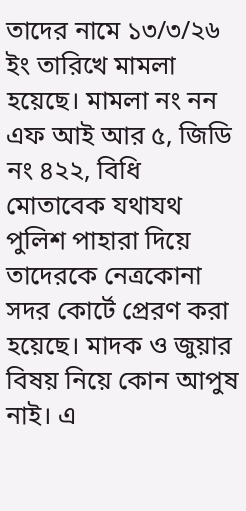তাদের নামে ১৩/৩/২৬ ইং তারিখে মামলা হয়েছে। মামলা নং নন এফ আই আর ৫, জিডি নং ৪২২, বিধি মোতাবেক যথাযথ পুলিশ পাহারা দিয়ে তাদেরকে নেত্রকোনা সদর কোর্টে প্রেরণ করা হয়েছে। মাদক ও জুয়ার বিষয় নিয়ে কোন আপুষ নাই। এ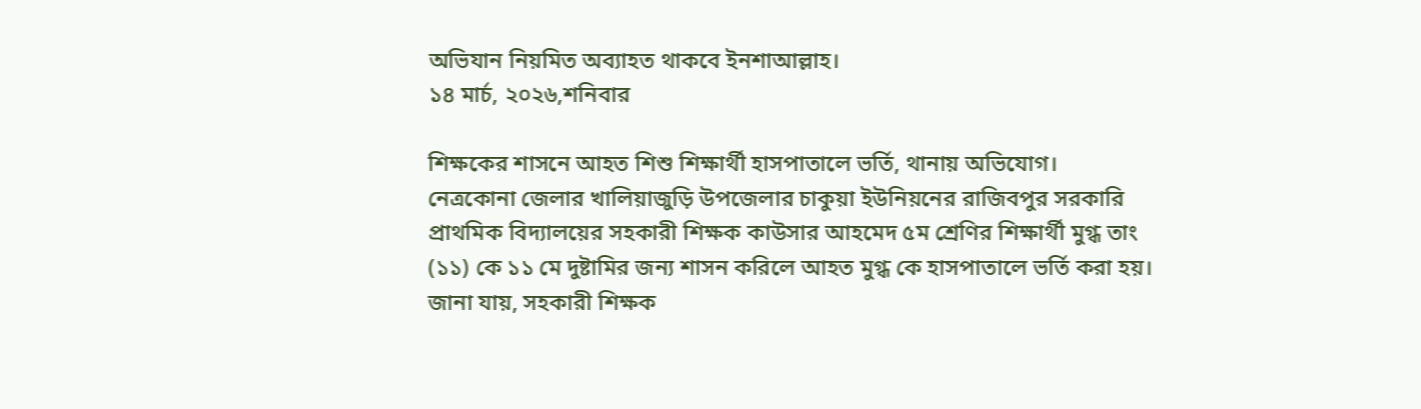অভিযান নিয়মিত অব্যাহত থাকবে ইনশাআল্লাহ।
১৪ মার্চ, ২০২৬,শনিবার

শিক্ষকের শাসনে আহত শিশু শিক্ষার্থী হাসপাতালে ভর্তি, থানায় অভিযোগ।
নেত্রকোনা জেলার খালিয়াজুড়ি উপজেলার চাকুয়া ইউনিয়নের রাজিবপুর সরকারি প্রাথমিক বিদ্যালয়ের সহকারী শিক্ষক কাউসার আহমেদ ৫ম শ্রেণির শিক্ষার্থী মুগ্ধ তাং (১১) কে ১১ মে দুষ্টামির জন্য শাসন করিলে আহত মুগ্ধ কে হাসপাতালে ভর্তি করা হয়। জানা যায়, সহকারী শিক্ষক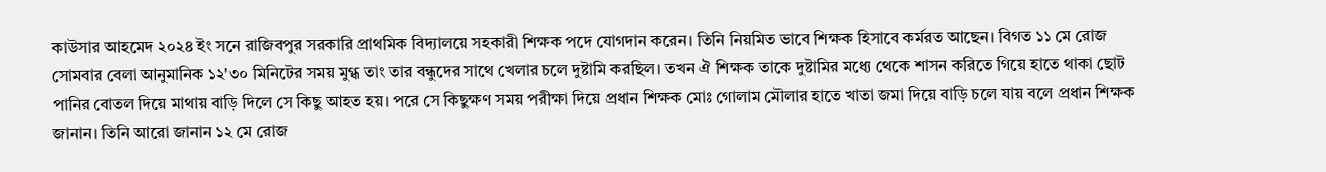কাউসার আহমেদ ২০২৪ ইং সনে রাজিবপুর সরকারি প্রাথমিক বিদ্যালয়ে সহকারী শিক্ষক পদে যোগদান করেন। তিনি নিয়মিত ভাবে শিক্ষক হিসাবে কর্মরত আছেন। বিগত ১১ মে রোজ সোমবার বেলা আনুমানিক ১২'৩০ মিনিটের সময় মুগ্ধ তাং তার বন্ধুদের সাথে খেলার চলে দুষ্টামি করছিল। তখন ঐ শিক্ষক তাকে দুষ্টামির মধ্যে থেকে শাসন করিতে গিয়ে হাতে থাকা ছোট পানির বোতল দিয়ে মাথায় বাড়ি দিলে সে কিছু আহত হয়। পরে সে কিছুক্ষণ সময় পরীক্ষা দিয়ে প্রধান শিক্ষক মোঃ গোলাম মৌলার হাতে খাতা জমা দিয়ে বাড়ি চলে যায় বলে প্রধান শিক্ষক জানান। তিনি আরো জানান ১২ মে রোজ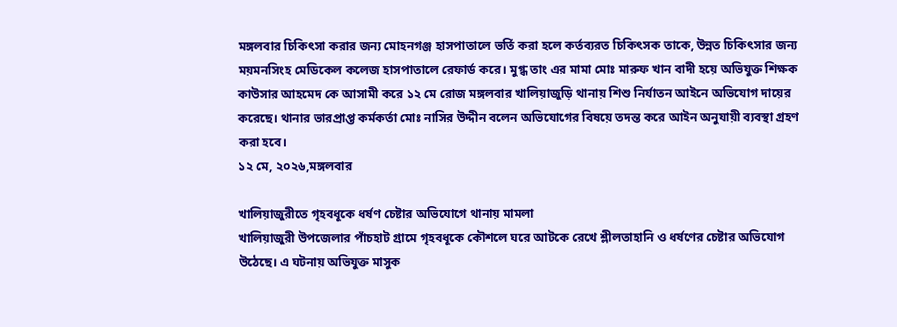মঙ্গলবার চিকিৎসা করার জন্য মোহনগঞ্জ হাসপাতালে ভর্তি করা হলে কর্তব্যরত চিকিৎসক তাকে, উন্নত চিকিৎসার জন্য ময়মনসিংহ মেডিকেল কলেজ হাসপাতালে রেফার্ড করে। মুগ্ধ তাং এর মামা মোঃ মারুফ খান বাদী হয়ে অভিযুক্ত শিক্ষক কাউসার আহমেদ কে আসামী করে ১২ মে রোজ মঙ্গলবার খালিয়াজুড়ি থানায় শিশু নির্যাতন আইনে অভিযোগ দায়ের করেছে। থানার ভারপ্রাপ্ত কর্মকর্তা মোঃ নাসির উদ্দীন বলেন অভিযোগের বিষয়ে তদন্ত করে আইন অনুযায়ী ব্যবস্থা গ্রহণ করা হবে।
১২ মে, ২০২৬,মঙ্গলবার

খালিয়াজুরীতে গৃহবধূকে ধর্ষণ চেষ্টার অভিযোগে থানায় মামলা
খালিয়াজুরী উপজেলার পাঁচহাট গ্রামে গৃহবধূকে কৌশলে ঘরে আটকে রেখে শ্লীলতাহানি ও ধর্ষণের চেষ্টার অভিযোগ উঠেছে। এ ঘটনায় অভিযুক্ত মাসুক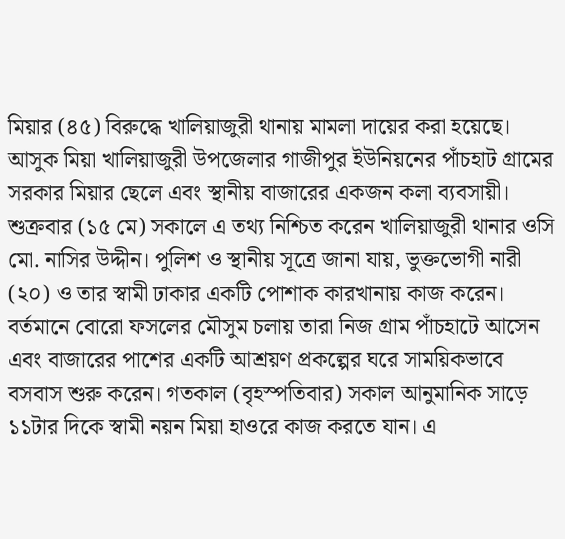মিয়ার (৪৫) বিরুদ্ধে খালিয়াজুরী থানায় মামলা দায়ের করা হয়েছে। আসুক মিয়া খালিয়াজুরী উপজেলার গাজীপুর ইউনিয়নের পাঁচহাট গ্রামের সরকার মিয়ার ছেলে এবং স্থানীয় বাজারের একজন কলা ব্যবসায়ী। শুক্রবার (১৫ মে) সকালে এ তথ্য নিশ্চিত করেন খালিয়াজুরী থানার ওসি মো. নাসির উদ্দীন। পুলিশ ও স্থানীয় সূত্রে জানা যায়, ভুক্তভোগী নারী (২০) ও তার স্বামী ঢাকার একটি পোশাক কারখানায় কাজ করেন। বর্তমানে বোরো ফসলের মৌসুম চলায় তারা নিজ গ্রাম পাঁচহাটে আসেন এবং বাজারের পাশের একটি আশ্রয়ণ প্রকল্পের ঘরে সাময়িকভাবে বসবাস শুরু করেন। গতকাল (বৃহস্পতিবার) সকাল আনুমানিক সাড়ে ১১টার দিকে স্বামী নয়ন মিয়া হাওরে কাজ করতে যান। এ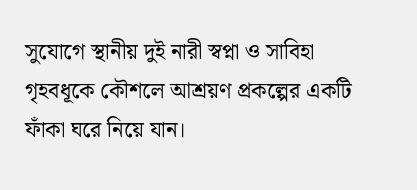সুযোগে স্থানীয় দুই নারী স্বপ্না ও সাবিহা গৃহবধূকে কৌশলে আশ্রয়ণ প্রকল্পের একটি ফাঁকা ঘরে নিয়ে যান।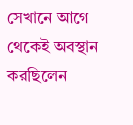সেখানে আগে থেকেই অবস্থান করছিলেন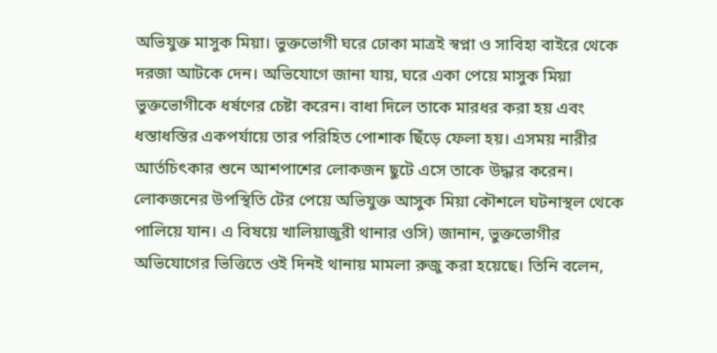অভিযুক্ত মাসুক মিয়া। ভুক্তভোগী ঘরে ঢোকা মাত্রই স্বপ্না ও সাবিহা বাইরে থেকে দরজা আটকে দেন। অভিযোগে জানা যায়, ঘরে একা পেয়ে মাসুক মিয়া ভুক্তভোগীকে ধর্ষণের চেষ্টা করেন। বাধা দিলে তাকে মারধর করা হয় এবং ধস্তাধস্তির একপর্যায়ে তার পরিহিত পোশাক ছিঁড়ে ফেলা হয়। এসময় নারীর আর্তচিৎকার শুনে আশপাশের লোকজন ছুটে এসে তাকে উদ্ধার করেন। লোকজনের উপস্থিতি টের পেয়ে অভিযুক্ত আসুক মিয়া কৌশলে ঘটনাস্থল থেকে পালিয়ে যান। এ বিষয়ে খালিয়াজুরী থানার ওসি) জানান, ভুক্তভোগীর অভিযোগের ভিত্তিতে ওই দিনই থানায় মামলা রুজু করা হয়েছে। তিনি বলেন,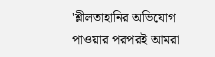'শ্লীলতাহানির অভিযোগ পাওয়ার পরপরই আমরা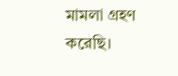মামলা গ্রহণ করেছি।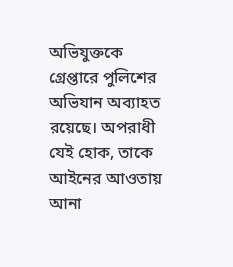অভিযুক্তকে গ্রেপ্তারে পুলিশের অভিযান অব্যাহত রয়েছে। অপরাধী যেই হোক, তাকে আইনের আওতায় আনা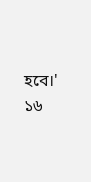হবে।'
১৬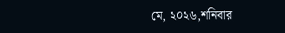মে, ২০২৬,শনিবার